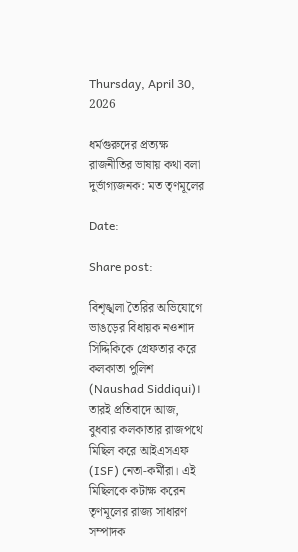Thursday, April 30, 2026

ধর্মগুরুদের প্রত্যক্ষ রাজনীতির ভাষায় কথা বলা দুর্ভাগ্যজনক: মত তৃণমূলের

Date:

Share post:

বিশৃঙ্খলা তৈরির অভিযোগে ভাঙড়ের বিধায়ক নওশাদ সিদ্দিকিকে গ্রেফতার করে কলকাতা পুলিশ (Naushad Siddiqui)। তারই প্রতিবাদে আজ, বুধবার কলকাতার রাজপথে মিছিল করে আইএসএফ (ISF) নেতা-কর্মীরা। এই মিছিলকে কটাক্ষ করেন তৃণমূলের রাজ্য সাধারণ সম্পাদক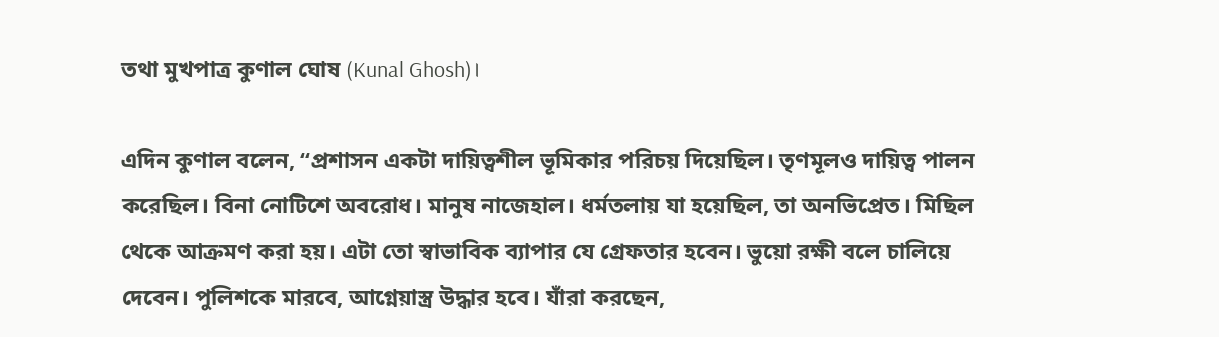তথা মুখপাত্র কুণাল ঘোষ (Kunal Ghosh)।

এদিন কুণাল বলেন, “প্রশাসন একটা দায়িত্বশীল ভূমিকার পরিচয় দিয়েছিল। তৃণমূলও দায়িত্ব পালন করেছিল। বিনা নোটিশে অবরোধ। মানুষ নাজেহাল। ধর্মতলায় যা হয়েছিল, তা অনভিপ্রেত। মিছিল থেকে আক্রমণ করা হয়। এটা তো স্বাভাবিক ব্যাপার যে গ্রেফতার হবেন। ভুয়ো রক্ষী বলে চালিয়ে দেবেন। পুলিশকে মারবে, আগ্নেয়াস্ত্র উদ্ধার হবে। যাঁরা করছেন,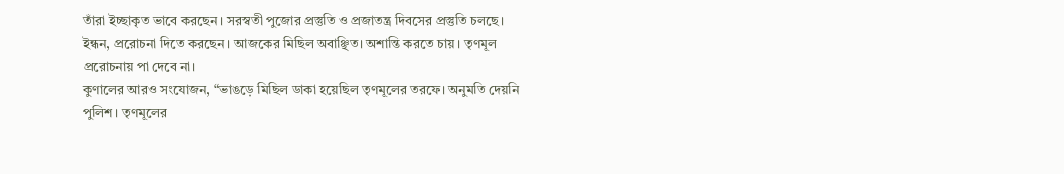তাঁরা ইচ্ছাকৃত ভাবে করছেন। সরস্বতী পুজোর প্রস্তুতি ও প্রজাতন্ত্র দিবসের প্রস্তুতি চলছে। ইন্ধন, প্ররোচনা দিতে করছেন। আজকের মিছিল অবাঞ্ছিত। অশান্তি করতে চায়। তৃণমূল প্ররোচনায় পা দেবে না।
কুণালের আরও সংযোজন, “ভাঙড়ে মিছিল ডাকা হয়েছিল তৃণমূলের তরফে। অনুমতি দেয়নি পুলিশ। তৃণমূলের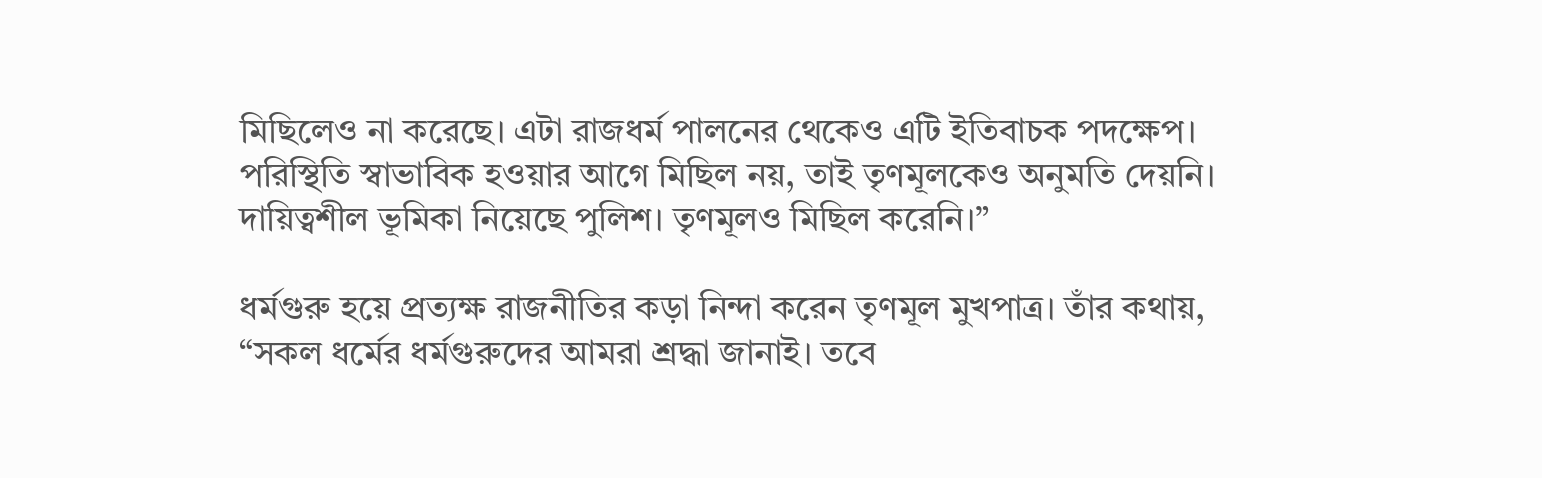মিছিলেও না করেছে। এটা রাজধর্ম পালনের থেকেও এটি ইতিবাচক পদক্ষেপ। পরিস্থিতি স্বাভাবিক হওয়ার আগে মিছিল নয়, তাই তৃণমূলকেও অনুমতি দেয়নি। দায়িত্বশীল ভূমিকা নিয়েছে পুলিশ। তৃণমূলও মিছিল করেনি।”

ধর্মগুরু হয়ে প্রত্যক্ষ রাজনীতির কড়া নিন্দা করেন তৃণমূল মুখপাত্র। তাঁর কথায়, “সকল ধর্মের ধর্মগুরুদের আমরা শ্রদ্ধা জানাই। তবে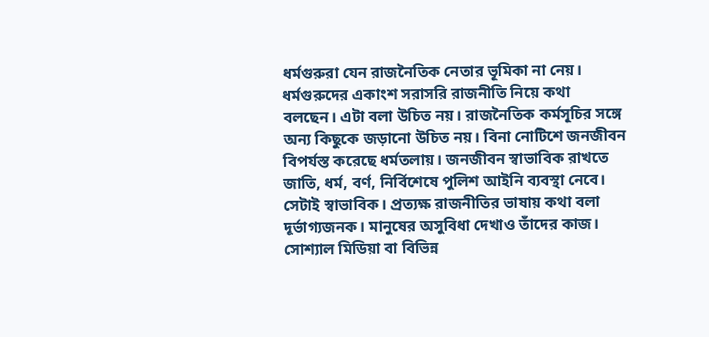ধর্মগুরুরা যেন রাজনৈতিক নেতার ভূমিকা না নেয়। ধর্মগুরুদের একাংশ সরাসরি রাজনীতি নিয়ে কথা বলছেন। এটা বলা উচিত নয়। রাজনৈতিক কর্মসূচির সঙ্গে অন্য কিছুকে জড়ানো উচিত নয়। বিনা নোটিশে জনজীবন বিপর্যস্ত করেছে ধর্মতলায়। জনজীবন স্বাভাবিক রাখতে জাতি, ধর্ম, বর্ণ, নির্বিশেষে পুলিশ আইনি ব্যবস্থা নেবে। সেটাই স্বাভাবিক। প্রত্যক্ষ রাজনীতির ভাষায় কথা বলা দূর্ভাগ্যজনক। মানুষের অসুবিধা দেখাও তাঁদের কাজ। সোশ্যাল মিডিয়া বা বিভিন্ন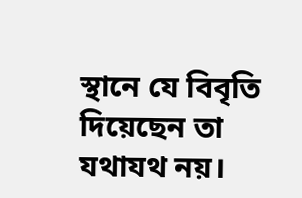স্থানে যে বিবৃতি দিয়েছেন তা যথাযথ নয়।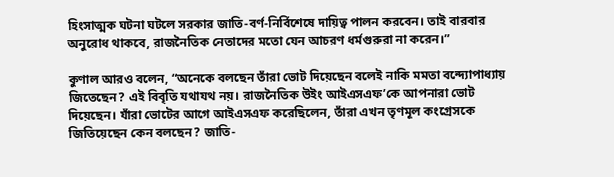হিংসাত্মক ঘটনা ঘটলে সরকার জাতি-বর্ণ-নির্বিশেষে দায়িত্ব পালন করবেন। তাই বারবার অনুরোধ থাকবে, রাজনৈতিক নেতাদের মতো যেন আচরণ ধর্মগুরুরা না করেন।”

কুণাল আরও বলেন, “অনেকে বলছেন তাঁরা ভোট দিয়েছেন বলেই নাকি মমতা বন্দ্যোপাধ্যায় জিতেছেন? এই বিবৃতি যথাযথ নয়। রাজনৈতিক উইং আইএসএফ’কে আপনারা ভোট দিয়েছেন। যাঁরা ভোটের আগে আইএসএফ করেছিলেন, তাঁরা এখন তৃণমূল কংগ্রেসকে জিতিয়েছেন কেন বলছেন? জাতি-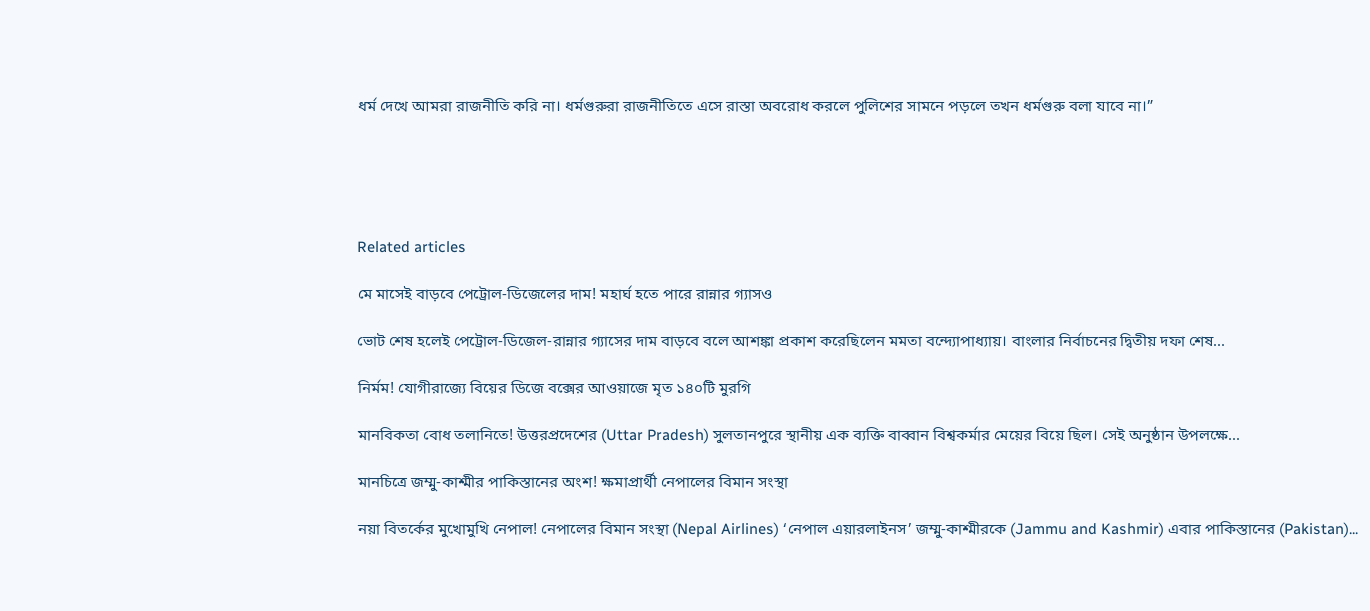ধর্ম দেখে আমরা রাজনীতি করি না। ধর্মগুরুরা রাজনীতিতে এসে রাস্তা অবরোধ করলে পুলিশের সামনে পড়লে তখন ধর্মগুরু বলা যাবে না।”





Related articles

মে মাসেই বাড়বে পেট্রোল-ডিজেলের দাম! মহার্ঘ হতে পারে রান্নার গ্যাসও

ভোট শেষ হলেই পেট্রোল-ডিজেল-রান্নার গ্যাসের দাম বাড়বে বলে আশঙ্কা প্রকাশ করেছিলেন মমতা বন্দ্যোপাধ্যায়। বাংলার নির্বাচনের দ্বিতীয় দফা শেষ...

নির্মম! যোগীরাজ্যে বিয়ের ডিজে বক্সের আওয়াজে মৃত ১৪০টি মুরগি

মানবিকতা বোধ তলানিতে! উত্তরপ্রদেশের (Uttar Pradesh) সুলতানপুরে স্থানীয় এক ব্যক্তি বাব্বান বিশ্বকর্মার মেয়ের বিয়ে ছিল। সেই অনুষ্ঠান উপলক্ষে...

মানচিত্রে জম্মু-কাশ্মীর পাকিস্তানের অংশ! ক্ষমাপ্রার্থী নেপালের বিমান সংস্থা

নয়া বিতর্কের মুখোমুখি নেপাল! নেপালের বিমান সংস্থা (Nepal Airlines) ‘নেপাল এয়ারলাইনস’ জম্মু-কাশ্মীরকে (Jammu and Kashmir) এবার পাকিস্তানের (Pakistan)...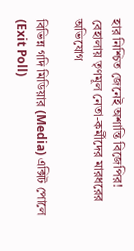হার নিশ্চিত জেনেই অশান্তি বিজেপির! বেহালায় তৃণমূল নেতা-কর্মীদের মারধরের অভিযোগ

বিভিন্ন গদি মিডিয়ার (Media) এক্সিট পোলে (Exit Poll)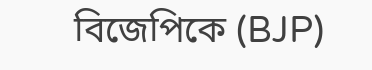বিজেপিকে (BJP)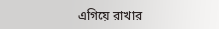এগিয়ে রাখার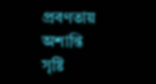প্রবণতায় অশান্তি সৃষ্টি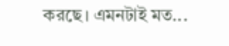করছে। এমনটাই মত...